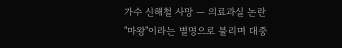가수 신해철 사망 — 의료과실 논란
"마왕"이라는 별명으로 불리며 대중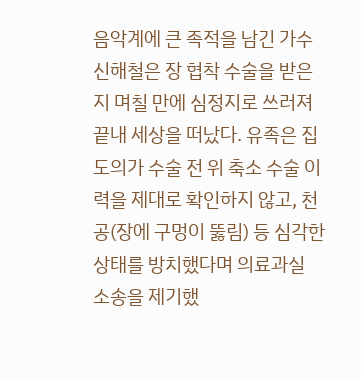음악계에 큰 족적을 남긴 가수 신해철은 장 협착 수술을 받은 지 며칠 만에 심정지로 쓰러져 끝내 세상을 떠났다. 유족은 집도의가 수술 전 위 축소 수술 이력을 제대로 확인하지 않고, 천공(장에 구멍이 뚫림) 등 심각한 상태를 방치했다며 의료과실 소송을 제기했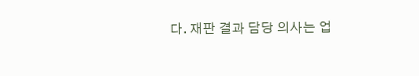다. 재판 결과 담당 의사는 업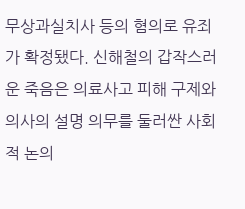무상과실치사 등의 혐의로 유죄가 확정됐다. 신해철의 갑작스러운 죽음은 의료사고 피해 구제와 의사의 설명 의무를 둘러싼 사회적 논의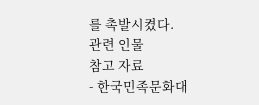를 촉발시켰다.
관련 인물
참고 자료
- 한국민족문화대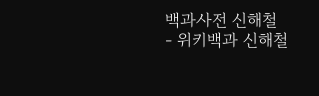백과사전 신해철
- 위키백과 신해철